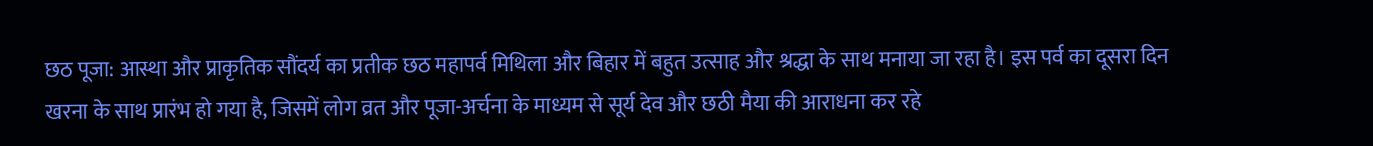छठ पूजा: आस्था और प्राकृतिक सौंदर्य का प्रतीक छठ महापर्व मिथिला और बिहार में बहुत उत्साह और श्रद्धा के साथ मनाया जा रहा है। इस पर्व का दूसरा दिन खरना के साथ प्रारंभ हो गया है, जिसमें लोग व्रत और पूजा-अर्चना के माध्यम से सूर्य देव और छठी मैया की आराधना कर रहे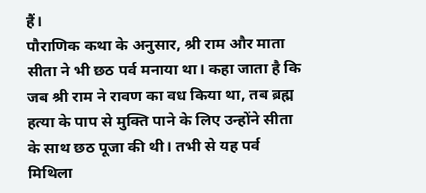हैं।
पौराणिक कथा के अनुसार, श्री राम और माता सीता ने भी छठ पर्व मनाया था। कहा जाता है कि जब श्री राम ने रावण का वध किया था, तब ब्रह्म हत्या के पाप से मुक्ति पाने के लिए उन्होंने सीता के साथ छठ पूजा की थी। तभी से यह पर्व मिथिला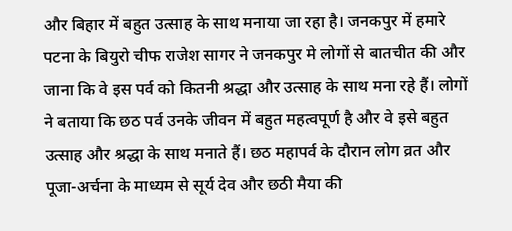और बिहार में बहुत उत्साह के साथ मनाया जा रहा है। जनकपुर में हमारे पटना के बियुरो चीफ राजेश सागर ने जनकपुर मे लोगों से बातचीत की और जाना कि वे इस पर्व को कितनी श्रद्धा और उत्साह के साथ मना रहे हैं। लोगों ने बताया कि छठ पर्व उनके जीवन में बहुत महत्वपूर्ण है और वे इसे बहुत उत्साह और श्रद्धा के साथ मनाते हैं। छठ महापर्व के दौरान लोग व्रत और पूजा-अर्चना के माध्यम से सूर्य देव और छठी मैया की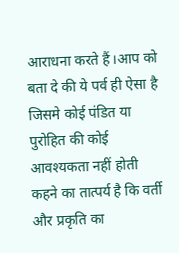आराधना करते हैं।आप को बता दे की ये पर्व ही ऐसा है जिसमे कोई पंडित या पुरोहित की कोई आवश्यकता नहीं होती कहने का तात्पर्य है कि वर्ती और प्रकृति का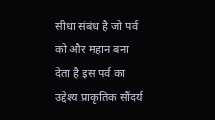सीधा संबंध है जो पर्व को और महान बना देता है इस पर्व का उद्देश्य प्राकृतिक सौंदर्य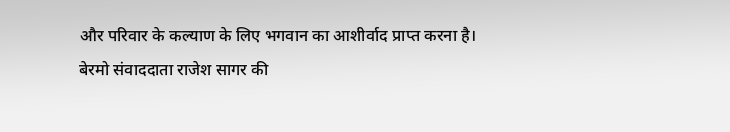और परिवार के कल्याण के लिए भगवान का आशीर्वाद प्राप्त करना है।
बेरमो संवाददाता राजेश सागर की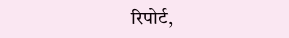रिपोर्ट,